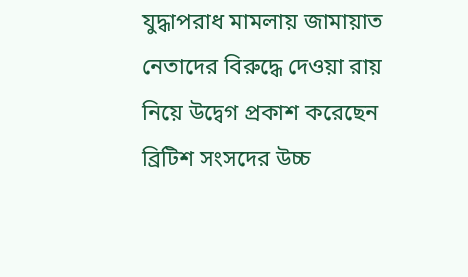যুদ্ধাপরাধ মামলায় জামায়াত নেতাদের বিরুদ্ধে দেওয়া রায় নিয়ে উদ্বেগ প্রকাশ করেছেন ব্রিটিশ সংসদের উচ্চ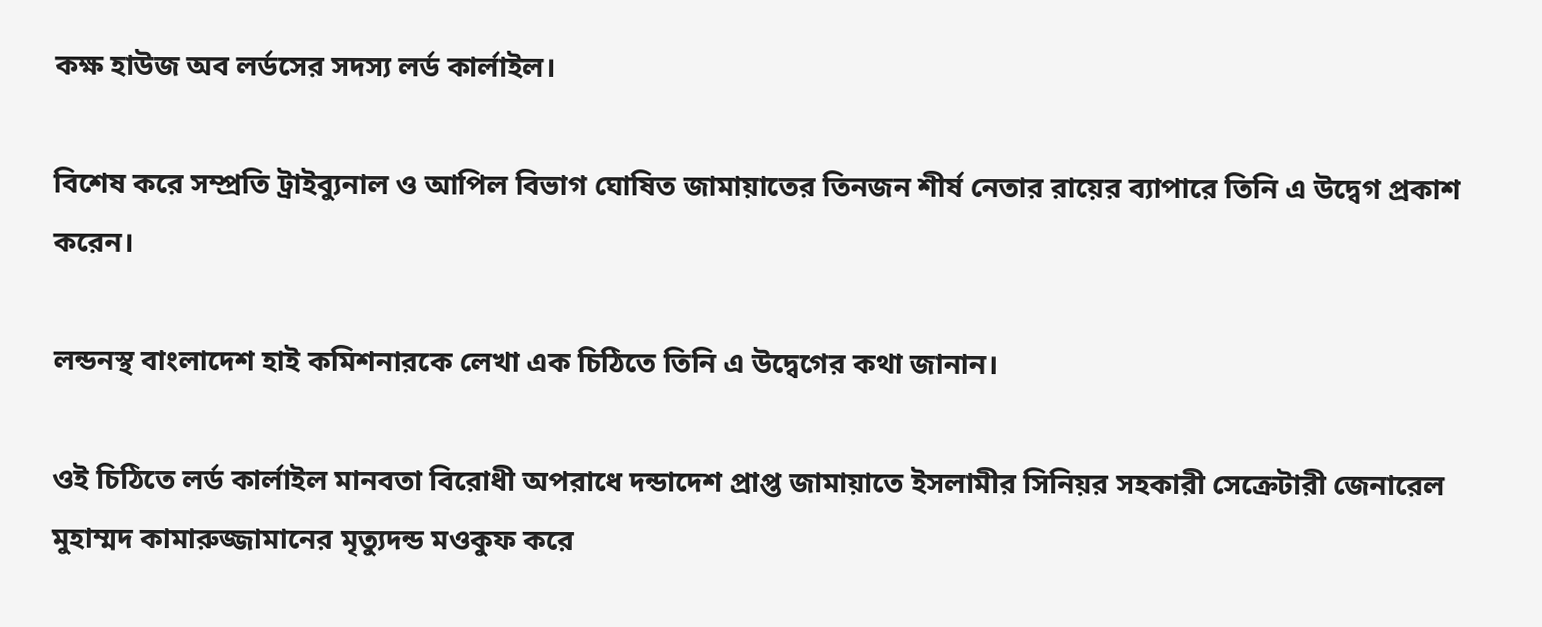কক্ষ হাউজ অব লর্ডসের সদস্য লর্ড কার্লাইল।

বিশেষ করে সম্প্রতি ট্রাইব্যুনাল ও আপিল বিভাগ ঘোষিত জামায়াতের তিনজন শীর্ষ নেতার রায়ের ব্যাপারে তিনি এ উদ্বেগ প্রকাশ করেন।

লন্ডনস্থ বাংলাদেশ হাই কমিশনারকে লেখা এক চিঠিতে তিনি এ উদ্বেগের কথা জানান।

ওই চিঠিতে লর্ড কার্লাইল মানবতা বিরোধী অপরাধে দন্ডাদেশ প্রাপ্ত জামায়াতে ইসলামীর সিনিয়র সহকারী সেক্রেটারী জেনারেল মুহাম্মদ কামারুজ্জামানের মৃত্যুদন্ড মওকুফ করে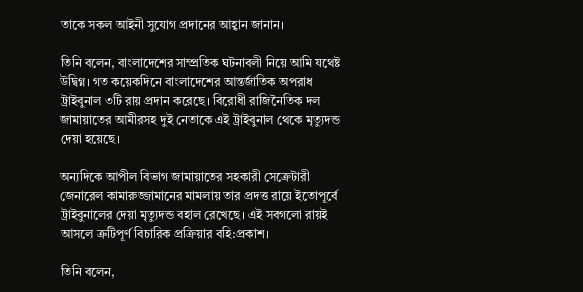তাকে সকল আইনী সুযোগ প্রদানের আহ্বান জানান।

তিনি বলেন, বাংলাদেশের সাম্প্রতিক ঘটনাবলী নিয়ে আমি যথেষ্ট উদ্বিগ্ন। গত কয়েকদিনে বাংলাদেশের আন্তর্জাতিক অপরাধ ট্রাইবুনাল ৩টি রায় প্রদান করেছে। বিরোধী রাজিনৈতিক দল জামায়াতের আমীরসহ দুই নেতাকে এই ট্রাইবুনাল থেকে মৃত্যুদন্ড দেয়া হয়েছে।

অন্যদিকে আপীল বিভাগ জামায়াতের সহকারী সেক্রেটারী জেনারেল কামারুজ্জামানের মামলায় তার প্রদত্ত রায়ে ইতোপূর্বে ট্রাইবুনালের দেয়া মৃত্যুদন্ড বহাল রেখেছে। এই সবগলো রায়ই আসলে ত্রুটিপূর্ণ বিচারিক প্রক্রিয়ার বহি:প্রকাশ।

তিনি বলেন,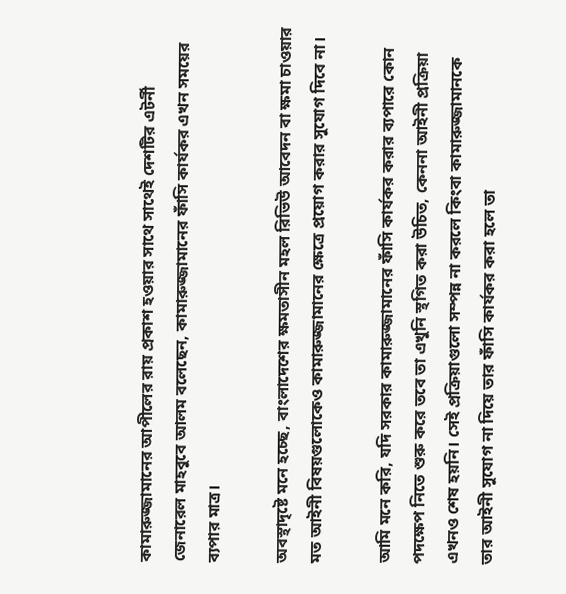কামারুজ্জামানের আপীলের রায় প্রকাশ হওয়ার সাথে সাথেই দেশটির এটর্নী জেনারেল মাহবুবে আলম বলেছেন, কামারুজ্জামানের ফাঁসি কার্যকর এখন সময়ের ব্যপার মাত্র।

অবস্থাদৃষ্টে মনে হচ্ছে, বাংলাদেশের ক্ষমতাসীন মহল রিভিউ আবেদন বা ক্ষমা চাওয়ার মত আইনী বিষয়গুলোকেও কামারুজ্জামানের ক্ষেত্রে প্রয়োগ করার সুযোগ দিবে না।

আমি মনে করি, যদি সরকার কামারুজ্জামানের ফাঁসি কার্যকর করার ব্যপারে কোন পদক্ষেপ নিতে শুরু করে তবে তা এখুনি স্থগিত করা উচিত, কেননা আইনী প্রক্রিয়া এখনও শেষ হয়নি। সেই প্রক্রিয়াগুলো সম্পন্ন না করলে কিংবা কামারুজ্জামানকে তার আইনী সুযোগ না দিয়ে তার ফাঁসি কার্যকর করা হলে তা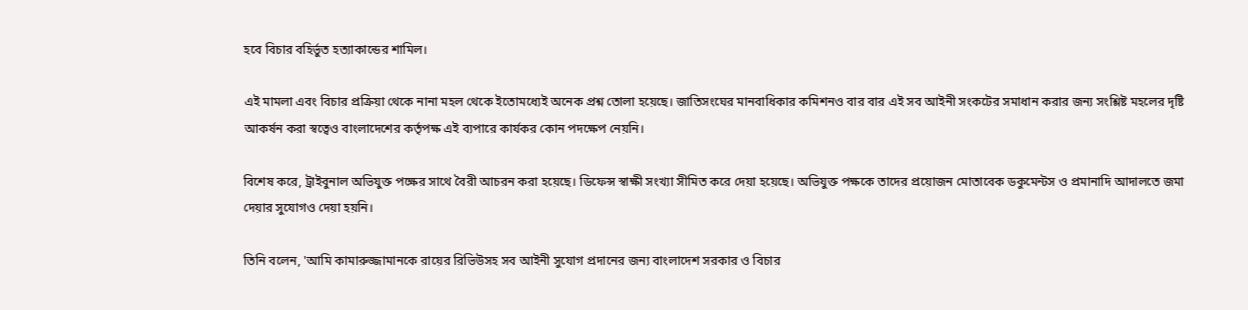হবে বিচার বহির্ভুত হত্যাকান্ডের শামিল।

এই মামলা এবং বিচার প্রক্রিয়া থেকে নানা মহল থেকে ইতোমধ্যেই অনেক প্রশ্ন তোলা হয়েছে। জাতিসংঘের মানবাধিকার কমিশনও বার বার এই সব আইনী সংকটের সমাধান করার জন্য সংশ্লিষ্ট মহলের দৃষ্টি আকর্ষন করা স্বত্বেও বাংলাদেশের কর্তৃপক্ষ এই ব্যপারে কার্যকর কোন পদক্ষেপ নেয়নি।

বিশেষ করে, ট্রাইবুনাল অভিযুক্ত পক্ষের সাথে বৈরী আচরন করা হয়েছে। ডিফেন্স স্বাক্ষী সংখ্যা সীমিত করে দেয়া হয়েছে। অভিযুক্ত পক্ষকে তাদের প্রয়োজন মোতাবেক ডকুমেন্টস ও প্রমানাদি আদালতে জমা দেয়ার সুযোগও দেয়া হয়নি।

তিনি বলেন, 'আমি কামারুজ্জামানকে রায়ের রিভিউসহ সব আইনী সুযোগ প্রদানের জন্য বাংলাদেশ সরকার ও বিচার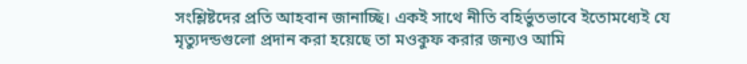সংশ্লিষ্টদের প্রতি আহবান জানাচ্ছি। একই সাথে নীতি বহির্ভুতভাবে ইতোমধ্যেই যে মৃত্যুদন্ডগুলো প্রদান করা হয়েছে তা মওকুফ করার জন্যও আমি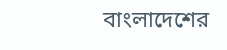বাংলাদেশের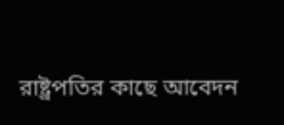রাষ্ট্রপতির কাছে আবেদন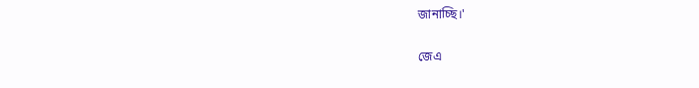জানাচ্ছি।'

জেএ